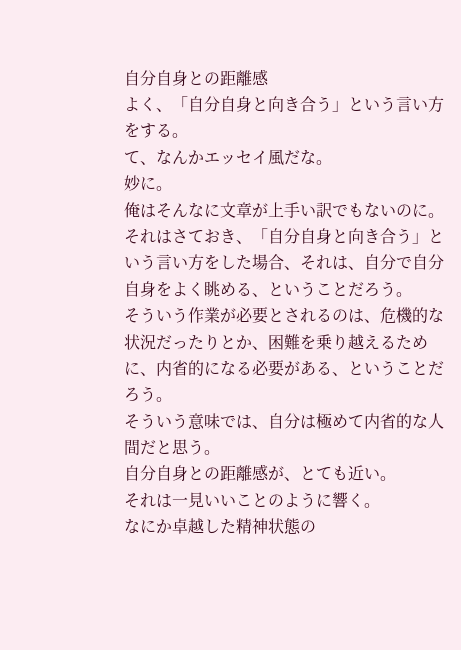自分自身との距離感
よく、「自分自身と向き合う」という言い方をする。
て、なんかエッセイ風だな。
妙に。
俺はそんなに文章が上手い訳でもないのに。
それはさておき、「自分自身と向き合う」という言い方をした場合、それは、自分で自分自身をよく眺める、ということだろう。
そういう作業が必要とされるのは、危機的な状況だったりとか、困難を乗り越えるために、内省的になる必要がある、ということだろう。
そういう意味では、自分は極めて内省的な人間だと思う。
自分自身との距離感が、とても近い。
それは一見いいことのように響く。
なにか卓越した精神状態の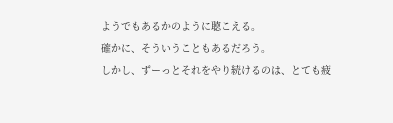ようでもあるかのように聴こえる。
確かに、そういうこともあるだろう。
しかし、ずーっとそれをやり続けるのは、とても疲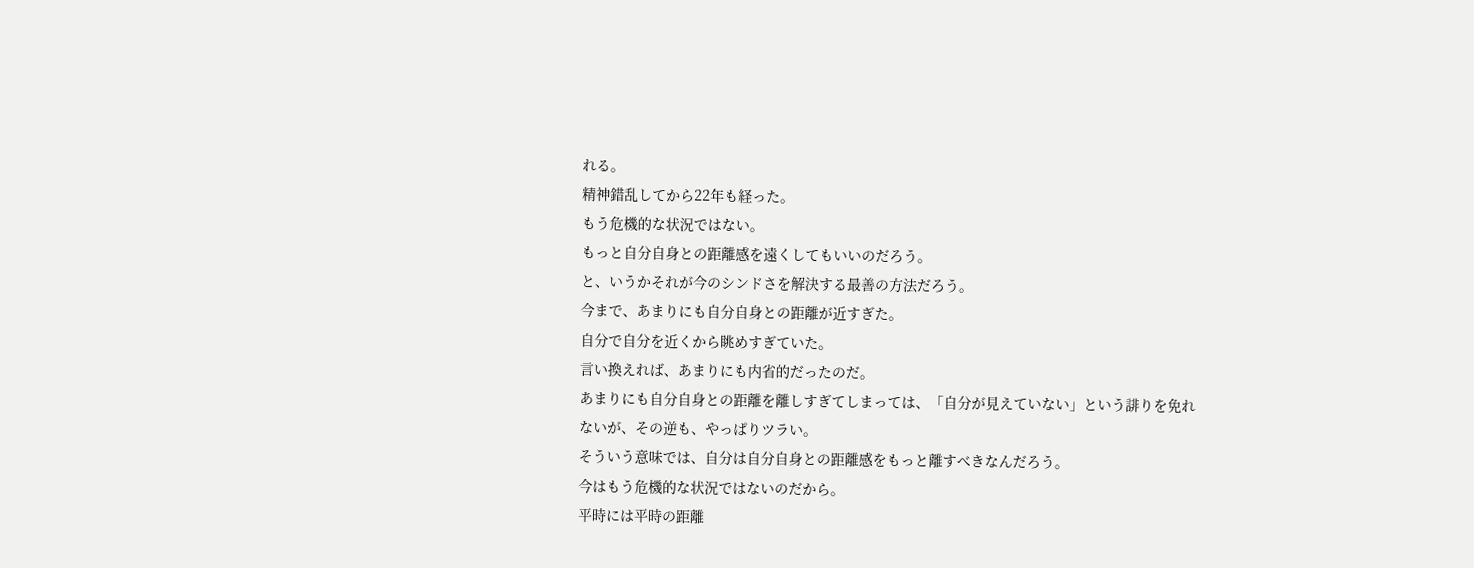れる。
精神錯乱してから22年も経った。
もう危機的な状況ではない。
もっと自分自身との距離感を遠くしてもいいのだろう。
と、いうかそれが今のシンドさを解決する最善の方法だろう。
今まで、あまりにも自分自身との距離が近すぎた。
自分で自分を近くから眺めすぎていた。
言い換えれば、あまりにも内省的だったのだ。
あまりにも自分自身との距離を離しすぎてしまっては、「自分が見えていない」という誹りを免れないが、その逆も、やっぱりツラい。
そういう意味では、自分は自分自身との距離感をもっと離すべきなんだろう。
今はもう危機的な状況ではないのだから。
平時には平時の距離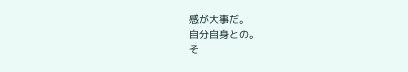感が大事だ。
自分自身との。
そ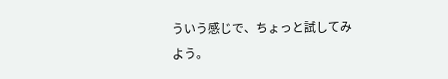ういう感じで、ちょっと試してみよう。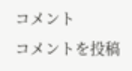コメント
コメントを投稿